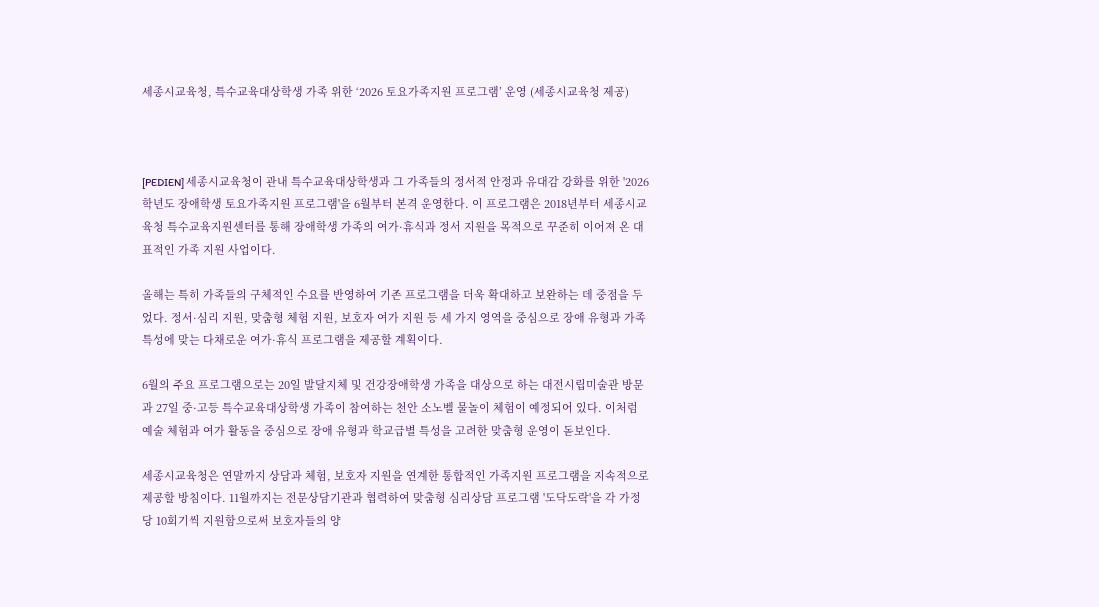세종시교육청, 특수교육대상학생 가족 위한 ‘2026 토요가족지원 프로그램’ 운영 (세종시교육청 제공)



[PEDIEN] 세종시교육청이 관내 특수교육대상학생과 그 가족들의 정서적 안정과 유대감 강화를 위한 '2026학년도 장애학생 토요가족지원 프로그램'을 6월부터 본격 운영한다. 이 프로그램은 2018년부터 세종시교육청 특수교육지원센터를 통해 장애학생 가족의 여가·휴식과 정서 지원을 목적으로 꾸준히 이어져 온 대표적인 가족 지원 사업이다.

올해는 특히 가족들의 구체적인 수요를 반영하여 기존 프로그램을 더욱 확대하고 보완하는 데 중점을 두었다. 정서·심리 지원, 맞춤형 체험 지원, 보호자 여가 지원 등 세 가지 영역을 중심으로 장애 유형과 가족 특성에 맞는 다채로운 여가·휴식 프로그램을 제공할 계획이다.

6월의 주요 프로그램으로는 20일 발달지체 및 건강장애학생 가족을 대상으로 하는 대전시립미술관 방문과 27일 중·고등 특수교육대상학생 가족이 참여하는 천안 소노벨 물놀이 체험이 예정되어 있다. 이처럼 예술 체험과 여가 활동을 중심으로 장애 유형과 학교급별 특성을 고려한 맞춤형 운영이 돋보인다.

세종시교육청은 연말까지 상담과 체험, 보호자 지원을 연계한 통합적인 가족지원 프로그램을 지속적으로 제공할 방침이다. 11월까지는 전문상담기관과 협력하여 맞춤형 심리상담 프로그램 '도닥도락'을 각 가정당 10회기씩 지원함으로써 보호자들의 양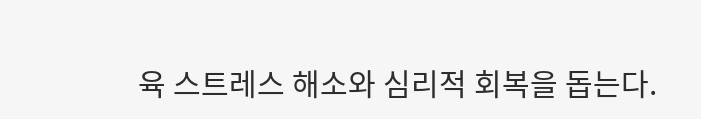육 스트레스 해소와 심리적 회복을 돕는다.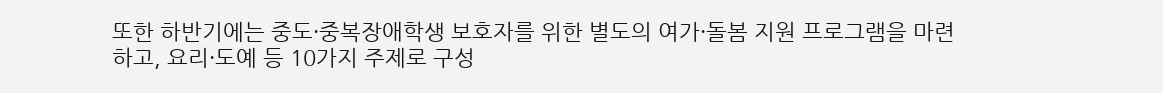또한 하반기에는 중도·중복장애학생 보호자를 위한 별도의 여가·돌봄 지원 프로그램을 마련하고, 요리·도예 등 10가지 주제로 구성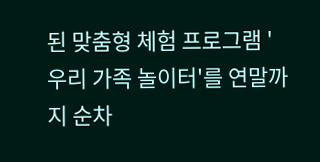된 맞춤형 체험 프로그램 '우리 가족 놀이터'를 연말까지 순차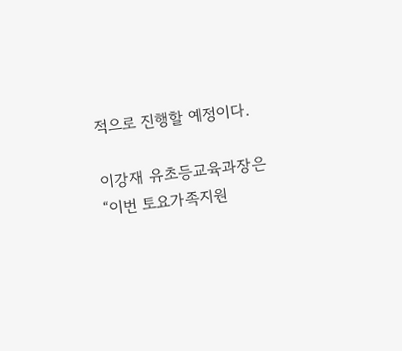적으로 진행할 예정이다.

이강재 유초등교육과장은 “이번 토요가족지원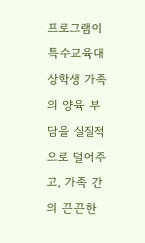프로그램이 특수교육대상학생 가족의 양육 부담을 실질적으로 덜어주고, 가족 간의 끈끈한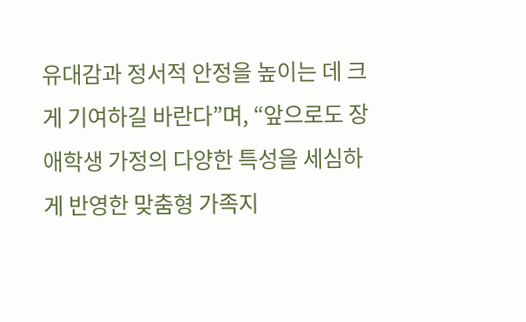유대감과 정서적 안정을 높이는 데 크게 기여하길 바란다”며, “앞으로도 장애학생 가정의 다양한 특성을 세심하게 반영한 맞춤형 가족지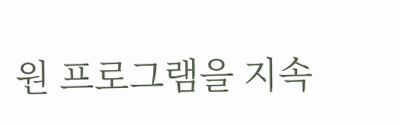원 프로그램을 지속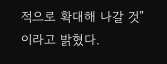적으로 확대해 나갈 것”이라고 밝혔다.